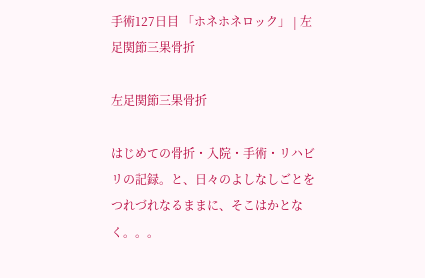手術127日目 「ホネホネロック」 | 左足関節三果骨折

左足関節三果骨折

はじめての骨折・入院・手術・リハビリの記録。と、日々のよしなしごとをつれづれなるままに、そこはかとなく。。。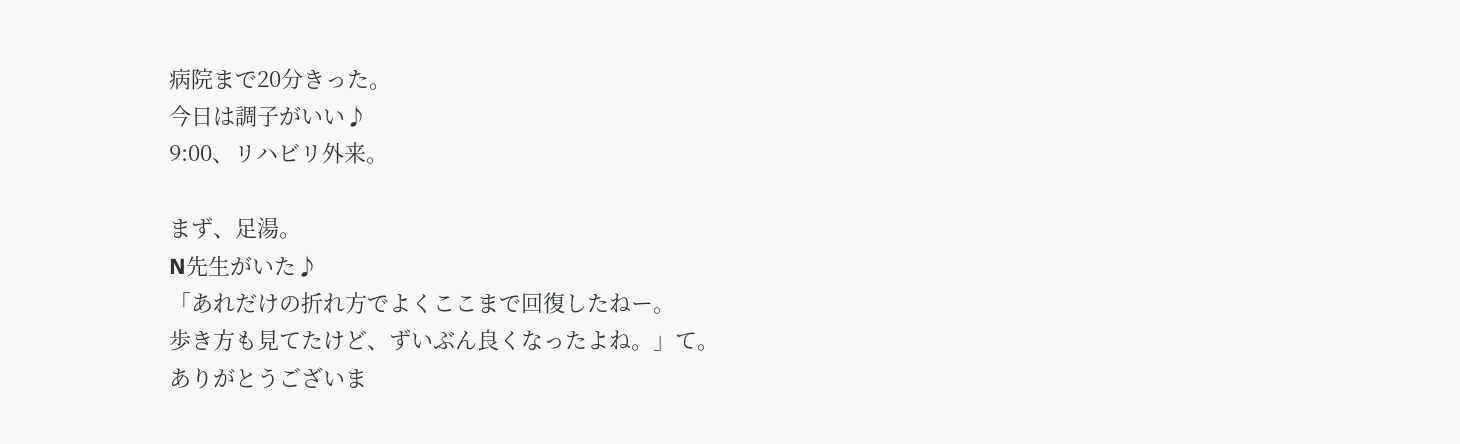病院まで20分きった。
今日は調子がいい♪
9:00、リハビリ外来。

まず、足湯。
N先生がいた♪
「あれだけの折れ方でよくここまで回復したねー。
歩き方も見てたけど、ずいぶん良くなったよね。」て。
ありがとうございま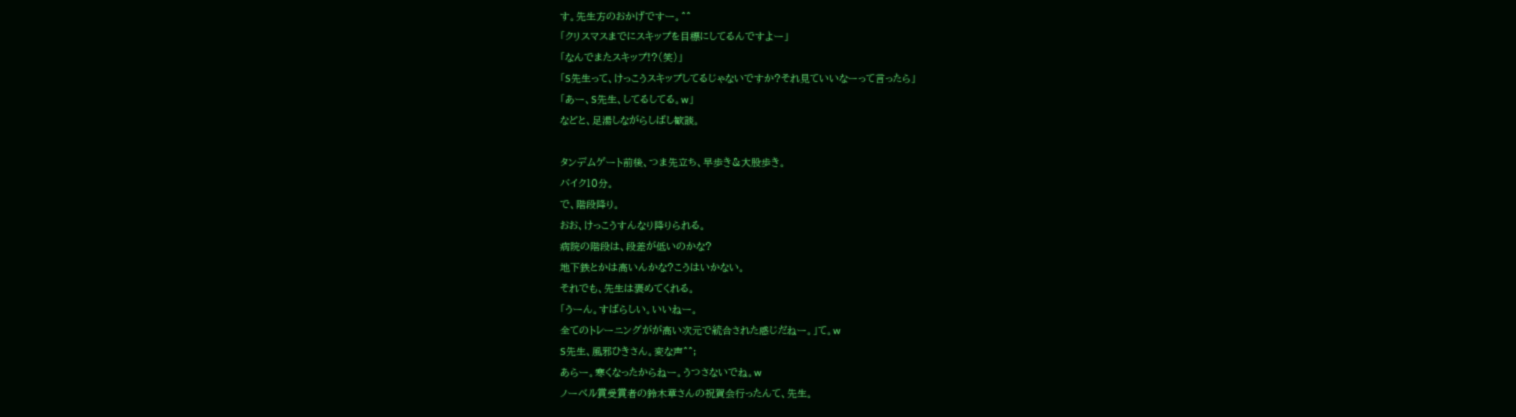す。先生方のおかげですー。^^
「クリスマスまでにスキップを目標にしてるんですよー」
「なんでまたスキップ!?(笑)」
「S先生って、けっこうスキップしてるじゃないですか?それ見ていいなーって言ったら」
「あー、S先生、してるしてる。w」
などと、足湯しながらしばし歓談。

タンデムゲート前後、つま先立ち、早歩き&大股歩き。
バイク10分。
で、階段降り。
おお、けっこうすんなり降りられる。
病院の階段は、段差が低いのかな?
地下鉄とかは高いんかな?こうはいかない。
それでも、先生は褒めてくれる。
「うーん。すばらしい。いいねー。
全てのトレーニングがが高い次元で統合された感じだねー。」て。w
S先生、風邪ひきさん。変な声^^;
あらー。寒くなったからねー。うつさないでね。w
ノーベル賞受賞者の鈴木章さんの祝賀会行ったんて、先生。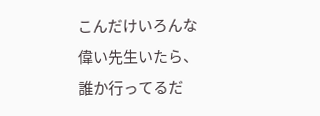こんだけいろんな偉い先生いたら、誰か行ってるだ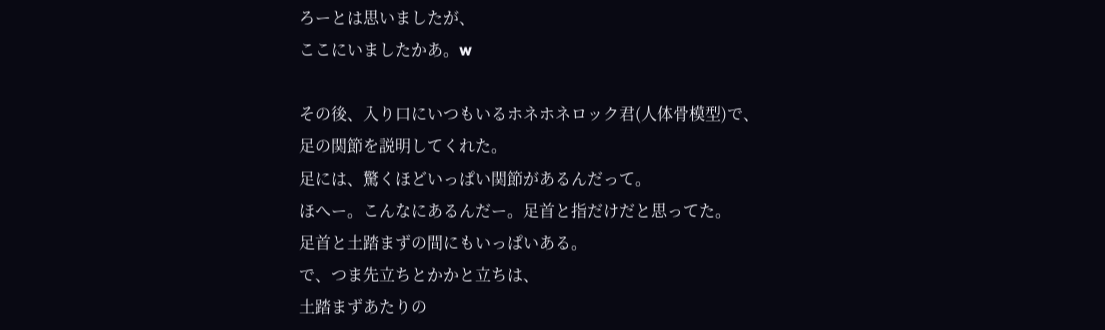ろーとは思いましたが、
ここにいましたかあ。w

その後、入り口にいつもいるホネホネロック君(人体骨模型)で、
足の関節を説明してくれた。
足には、驚くほどいっぱい関節があるんだって。
ほへー。こんなにあるんだー。足首と指だけだと思ってた。
足首と土踏まずの間にもいっぱいある。
で、つま先立ちとかかと立ちは、
土踏まずあたりの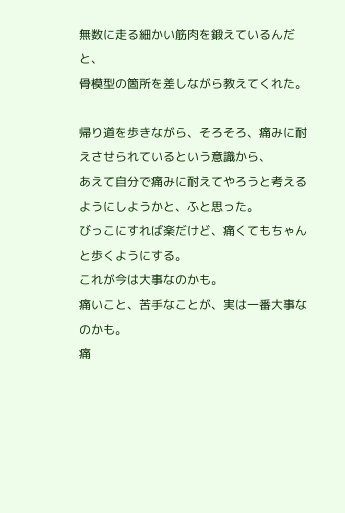無数に走る細かい筋肉を鍛えているんだと、
骨模型の箇所を差しながら教えてくれた。

帰り道を歩きながら、そろそろ、痛みに耐えさせられているという意識から、
あえて自分で痛みに耐えてやろうと考えるようにしようかと、ふと思った。
びっこにすれば楽だけど、痛くてもちゃんと歩くようにする。
これが今は大事なのかも。
痛いこと、苦手なことが、実は一番大事なのかも。
痛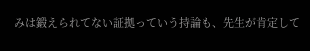みは鍛えられてない証拠っていう持論も、先生が肯定して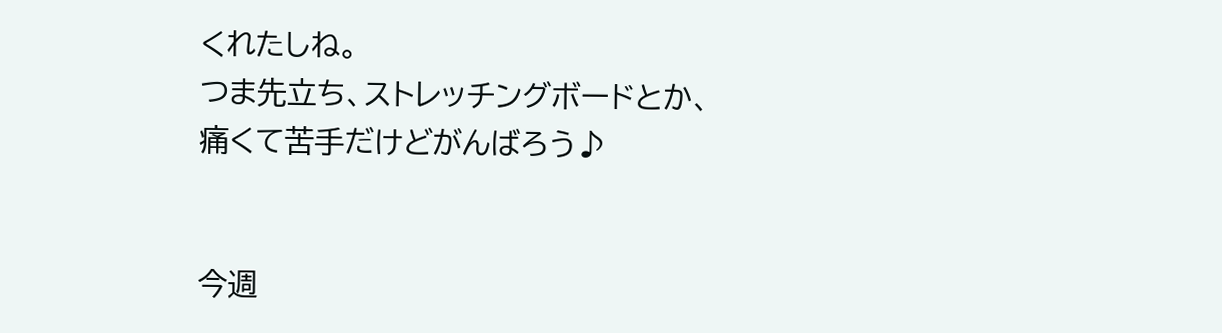くれたしね。
つま先立ち、ストレッチングボードとか、痛くて苦手だけどがんばろう♪


今週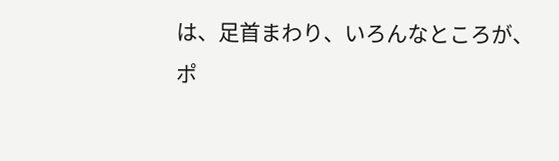は、足首まわり、いろんなところが、
ポ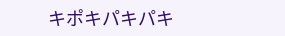キポキパキパキ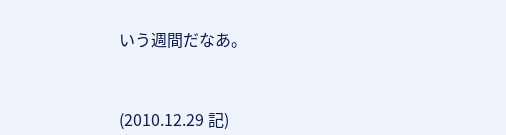いう週間だなあ。



(2010.12.29 記)